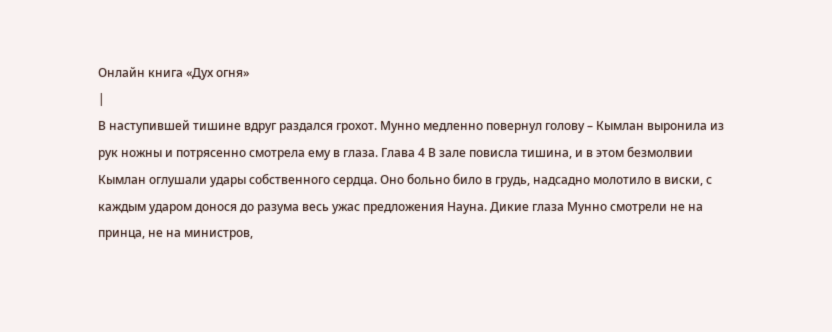Онлайн книга «Дух огня»
|
В наступившей тишине вдруг раздался грохот. Мунно медленно повернул голову – Кымлан выронила из рук ножны и потрясенно смотрела ему в глаза. Глава 4 В зале повисла тишина, и в этом безмолвии Кымлан оглушали удары собственного сердца. Оно больно било в грудь, надсадно молотило в виски, с каждым ударом донося до разума весь ужас предложения Науна. Дикие глаза Мунно смотрели не на принца, не на министров,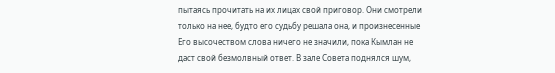пытаясь прочитать на их лицах свой приговор. Они смотрели только на нее, будто его судьбу решала она, и произнесенные Его высочеством слова ничего не значили, пока Кымлан не даст свой безмолвный ответ. В зале Совета поднялся шум,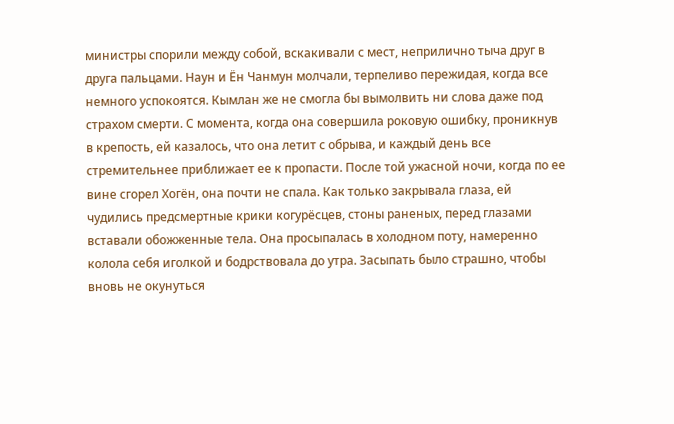министры спорили между собой, вскакивали с мест, неприлично тыча друг в друга пальцами. Наун и Ён Чанмун молчали, терпеливо пережидая, когда все немного успокоятся. Кымлан же не смогла бы вымолвить ни слова даже под страхом смерти. С момента, когда она совершила роковую ошибку, проникнув в крепость, ей казалось, что она летит с обрыва, и каждый день все стремительнее приближает ее к пропасти. После той ужасной ночи, когда по ее вине сгорел Хогён, она почти не спала. Как только закрывала глаза, ей чудились предсмертные крики когурёсцев, стоны раненых, перед глазами вставали обожженные тела. Она просыпалась в холодном поту, намеренно колола себя иголкой и бодрствовала до утра. Засыпать было страшно, чтобы вновь не окунуться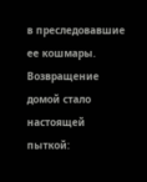в преследовавшие ее кошмары. Возвращение домой стало настоящей пыткой: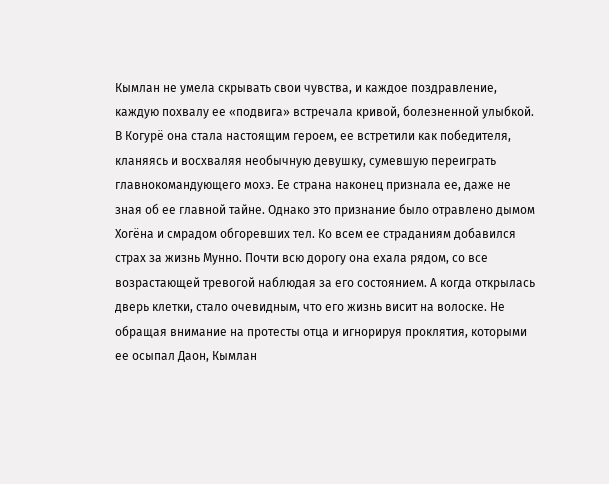Кымлан не умела скрывать свои чувства, и каждое поздравление, каждую похвалу ее «подвига» встречала кривой, болезненной улыбкой. В Когурё она стала настоящим героем, ее встретили как победителя, кланяясь и восхваляя необычную девушку, сумевшую переиграть главнокомандующего мохэ. Ее страна наконец признала ее, даже не зная об ее главной тайне. Однако это признание было отравлено дымом Хогёна и смрадом обгоревших тел. Ко всем ее страданиям добавился страх за жизнь Мунно. Почти всю дорогу она ехала рядом, со все возрастающей тревогой наблюдая за его состоянием. А когда открылась дверь клетки, стало очевидным, что его жизнь висит на волоске. Не обращая внимание на протесты отца и игнорируя проклятия, которыми ее осыпал Даон, Кымлан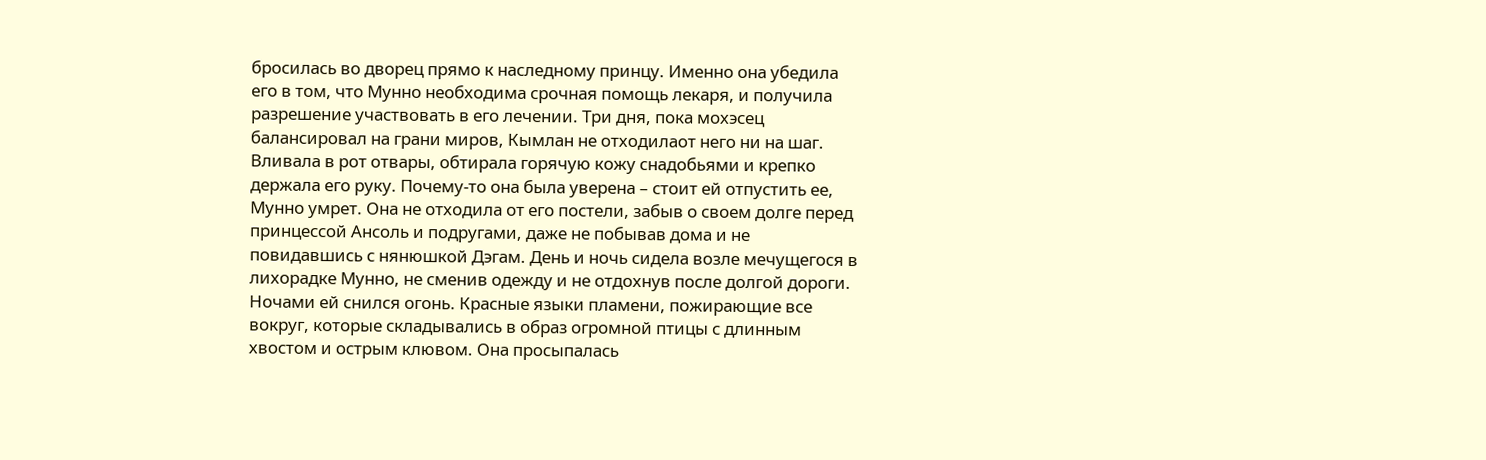бросилась во дворец прямо к наследному принцу. Именно она убедила его в том, что Мунно необходима срочная помощь лекаря, и получила разрешение участвовать в его лечении. Три дня, пока мохэсец балансировал на грани миров, Кымлан не отходилаот него ни на шаг. Вливала в рот отвары, обтирала горячую кожу снадобьями и крепко держала его руку. Почему-то она была уверена – стоит ей отпустить ее, Мунно умрет. Она не отходила от его постели, забыв о своем долге перед принцессой Ансоль и подругами, даже не побывав дома и не повидавшись с нянюшкой Дэгам. День и ночь сидела возле мечущегося в лихорадке Мунно, не сменив одежду и не отдохнув после долгой дороги. Ночами ей снился огонь. Красные языки пламени, пожирающие все вокруг, которые складывались в образ огромной птицы с длинным хвостом и острым клювом. Она просыпалась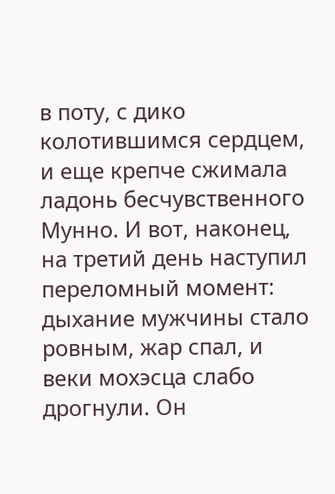в поту, с дико колотившимся сердцем, и еще крепче сжимала ладонь бесчувственного Мунно. И вот, наконец, на третий день наступил переломный момент: дыхание мужчины стало ровным, жар спал, и веки мохэсца слабо дрогнули. Он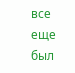все еще был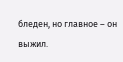бледен, но главное – он выжил.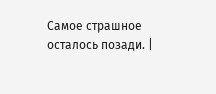Самое страшное осталось позади. |